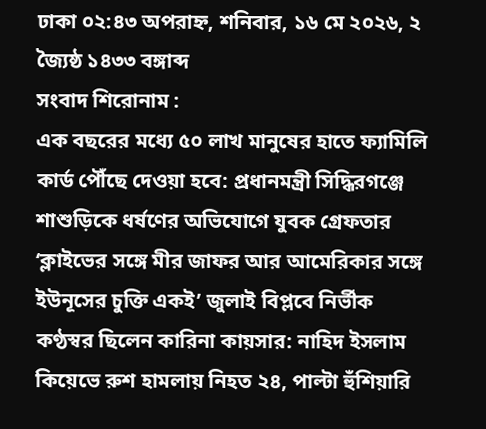ঢাকা ০২:৪৩ অপরাহ্ন, শনিবার, ১৬ মে ২০২৬, ২ জ্যৈষ্ঠ ১৪৩৩ বঙ্গাব্দ
সংবাদ শিরোনাম :
এক বছরের মধ্যে ৫০ লাখ মানুষের হাতে ফ্যামিলি কার্ড পৌঁছে দেওয়া হবে: প্রধানমন্ত্রী সিদ্ধিরগঞ্জে শাশুড়িকে ধর্ষণের অভিযোগে যুবক গ্রেফতার ‘ক্লাইভের সঙ্গে মীর জাফর আর আমেরিকার সঙ্গে ইউনূসের চুক্তি একই’ জুলাই বিপ্লবে নির্ভীক কণ্ঠস্বর ছিলেন কারিনা কায়সার: নাহিদ ইসলাম কিয়েভে রুশ হামলায় নিহত ২৪, পাল্টা হুঁশিয়ারি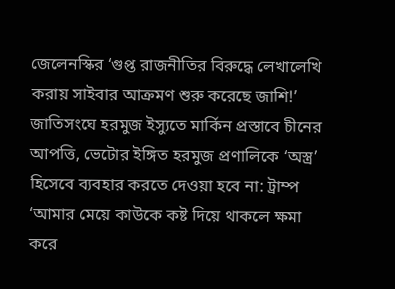জেলেনস্কির ‘গুপ্ত রাজনীতির বিরুদ্ধে লেখালেখি করায় সাইবার আক্রমণ শুরু করেছে জাশি!’ জাতিসংঘে হরমুজ ইস্যুতে মার্কিন প্রস্তাবে চীনের আপত্তি, ভেটোর ইঙ্গিত হরমুজ প্রণালিকে ‘অস্ত্র’ হিসেবে ব্যবহার করতে দেওয়া হবে না: ট্রাম্প ‘আমার মেয়ে কাউকে কষ্ট দিয়ে থাকলে ক্ষমা করে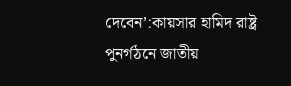দেবেন’:কায়সার হামিদ রাষ্ট্র পুনর্গঠনে জাতীয়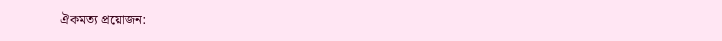ঐকমত্য প্রয়োজন: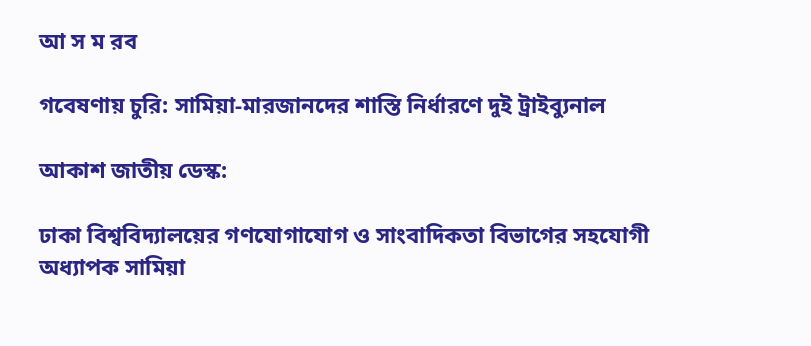আ স ম রব

গবেষণায় চুরি: সামিয়া-মারজানদের শাস্তি নির্ধারণে দুই ট্রাইব্যুনাল

আকাশ জাতীয় ডেস্ক:

ঢাকা বিশ্ববিদ্যালয়ের গণযোগাযোগ ও সাংবাদিকতা বিভাগের সহযোগী অধ্যাপক সামিয়া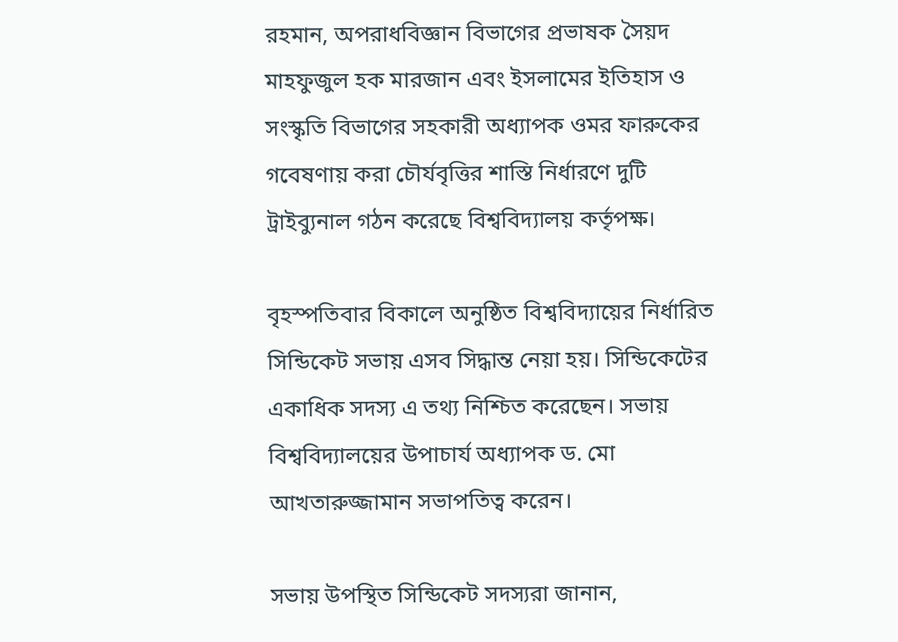রহমান, অপরাধবিজ্ঞান বিভাগের প্রভাষক সৈয়দ মাহফুজুল হক মারজান এবং ইসলামের ইতিহাস ও সংস্কৃতি বিভাগের সহকারী অধ্যাপক ওমর ফারুকের গবেষণায় করা চৌর্যবৃত্তির শাস্তি নির্ধারণে দুটি ট্রাইব্যুনাল গঠন করেছে বিশ্ববিদ্যালয় কর্তৃপক্ষ।

বৃহস্পতিবার বিকালে অনুষ্ঠিত বিশ্ববিদ্যায়ের নির্ধারিত সিন্ডিকেট সভায় এসব সিদ্ধান্ত নেয়া হয়। সিন্ডিকেটের একাধিক সদস্য এ তথ্য নিশ্চিত করেছেন। সভায় বিশ্ববিদ্যালয়ের উপাচার্য অধ্যাপক ড. মো আখতারুজ্জামান সভাপতিত্ব করেন।

সভায় উপস্থিত সিন্ডিকেট সদস্যরা জানান,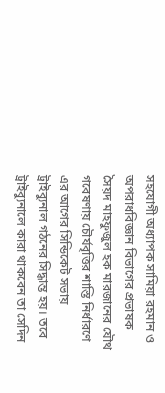সহযোগী অধ্যাপক সামিয়া রহমান ও অপরাধবিজ্ঞান বিভাগের প্রভাষক সৈয়দ মাহফুজুল হক মারজানের যৌথ গবেষণায় চৌর্যবৃত্তির শাস্তি নির্ধারণে এর আগের সিন্ডিকেট সভায় ট্রাইব্যুনাল গঠনের সিদ্ধান্ত হয়। তবে ট্রাইব্যুনালে কারা থাকবেন তা সেদিন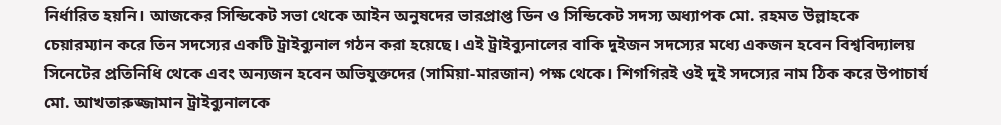নির্ধারিত হয়নি। আজকের সিন্ডিকেট সভা থেকে আইন অনুষদের ভারপ্রাপ্ত ডিন ও সিন্ডিকেট সদস্য অধ্যাপক মো. রহমত উল্লাহকে চেয়ারম্যান করে তিন সদস্যের একটি ট্রাইব্যুনাল গঠন করা হয়েছে। এই ট্রাইব্যুনালের বাকি দুইজন সদস্যের মধ্যে একজন হবেন বিশ্ববিদ্যালয় সিনেটের প্রতিনিধি থেকে এবং অন্যজন হবেন অভিযুক্তদের (সামিয়া-মারজান) পক্ষ থেকে। শিগগিরই ওই দুই সদস্যের নাম ঠিক করে উপাচার্য মো. আখতারুজ্জামান ট্রাইব্যুনালকে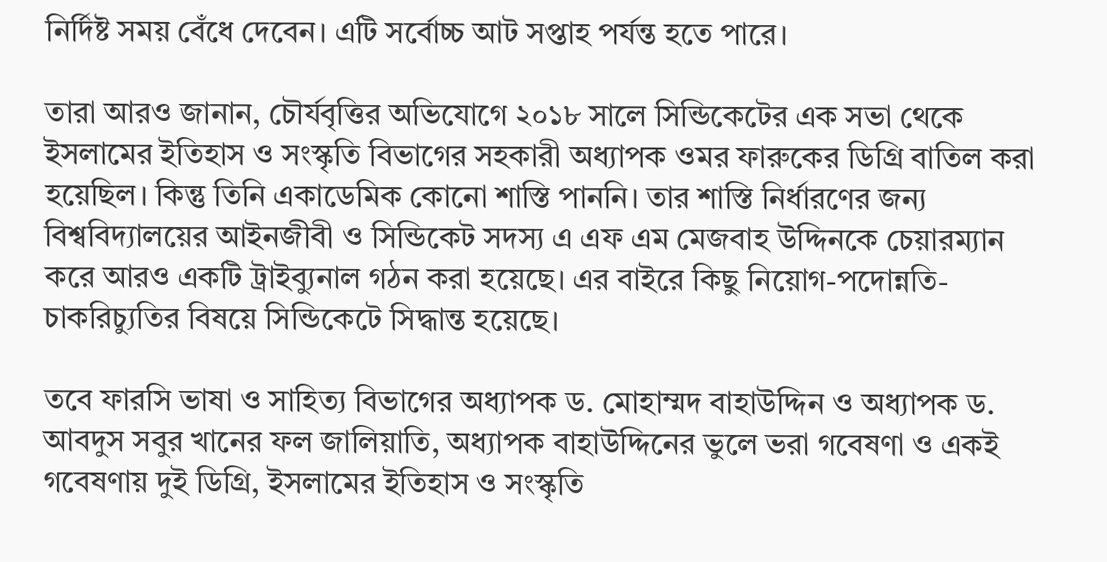নির্দিষ্ট সময় বেঁধে দেবেন। এটি সর্বোচ্চ আট সপ্তাহ পর্যন্ত হতে পারে।

তারা আরও জানান, চৌর্যবৃত্তির অভিযোগে ২০১৮ সালে সিন্ডিকেটের এক সভা থেকে ইসলামের ইতিহাস ও সংস্কৃতি বিভাগের সহকারী অধ্যাপক ওমর ফারুকের ডিগ্রি বাতিল করা হয়েছিল। কিন্তু তিনি একাডেমিক কোনো শাস্তি পাননি। তার শাস্তি নির্ধারণের জন্য বিশ্ববিদ্যালয়ের আইনজীবী ও সিন্ডিকেট সদস্য এ এফ এম মেজবাহ উদ্দিনকে চেয়ারম্যান করে আরও একটি ট্রাইব্যুনাল গঠন করা হয়েছে। এর বাইরে কিছু নিয়োগ-পদোন্নতি-চাকরিচ্যুতির বিষয়ে সিন্ডিকেটে সিদ্ধান্ত হয়েছে।

তবে ফারসি ভাষা ও সাহিত্য বিভাগের অধ্যাপক ড. মোহাম্মদ বাহাউদ্দিন ও অধ্যাপক ড. আবদুস সবুর খানের ফল জালিয়াতি, অধ্যাপক বাহাউদ্দিনের ভুলে ভরা গবেষণা ও একই গবেষণায় দুই ডিগ্রি, ইসলামের ইতিহাস ও সংস্কৃতি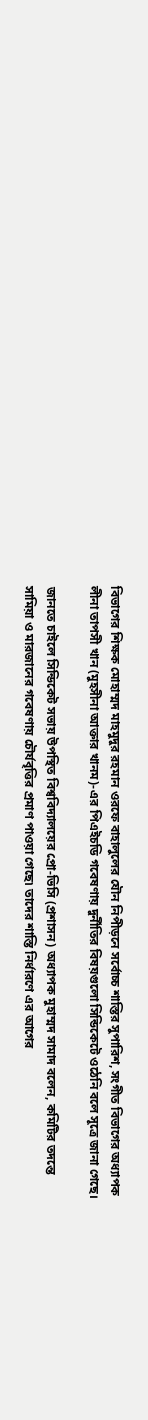বিভাগের শিক্ষক মোহাম্মদ মাহমুদুর রহমান ওরফে বাহালুলের যৌন নিপীড়নে সর্বোচ্চ শাস্তির সুপারিশ, সংগীত বিভাগের অধ্যাপক লীনা তাপসী খান (মুহসীনা আক্তার খানম)-এর পিএইচডি গবেষণায় দুর্নীতির বিষয়গুলো সিন্ডিকেটে ওঠেনি বলে সূত্রে জানা গেছে।

জানতে চাইলে সিন্ডিকেট সভায় উপস্থিত বিশ্ববিদ্যালয়ের প্রো-ভিসি (প্রশাসন) অধ্যাপক মুহাম্মদ সামাদ বলেন, কমিটির তদন্তে সামিয়া ও মারজানের গবেষণায় চৌর্যবৃত্তির প্রমাণ পাওয়া গেছে৷ তাদের শাস্তি নির্ধারণে এর আগের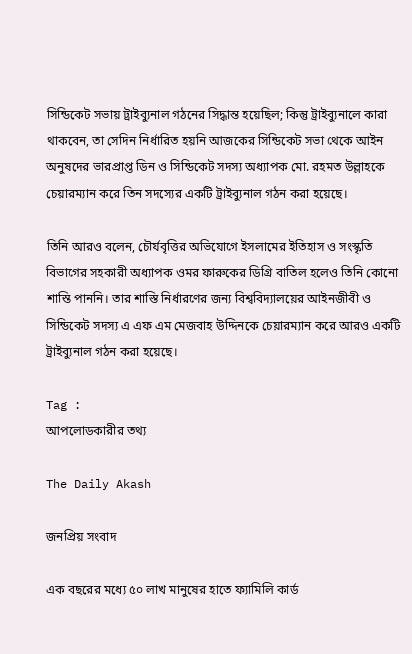সিন্ডিকেট সভায় ট্রাইব্যুনাল গঠনের সিদ্ধান্ত হয়েছিল; কিন্তু ট্রাইব্যুনালে কারা থাকবেন, তা সেদিন নির্ধারিত হয়নি আজকের সিন্ডিকেট সভা থেকে আইন অনুষদের ভারপ্রাপ্ত ডিন ও সিন্ডিকেট সদস্য অধ্যাপক মো. রহমত উল্লাহকে চেয়ারম্যান করে তিন সদস্যের একটি ট্রাইব্যুনাল গঠন করা হয়েছে।

তিনি আরও বলেন, চৌর্যবৃত্তির অভিযোগে ইসলামের ইতিহাস ও সংস্কৃতি বিভাগের সহকারী অধ্যাপক ওমর ফারুকের ডিগ্রি বাতিল হলেও তিনি কোনো শাস্তি পাননি। তার শাস্তি নির্ধারণের জন্য বিশ্ববিদ্যালয়ের আইনজীবী ও সিন্ডিকেট সদস্য এ এফ এম মেজবাহ উদ্দিনকে চেয়ারম্যান করে আরও একটি ট্রাইব্যুনাল গঠন করা হয়েছে।

Tag :
আপলোডকারীর তথ্য

The Daily Akash

জনপ্রিয় সংবাদ

এক বছরের মধ্যে ৫০ লাখ মানুষের হাতে ফ্যামিলি কার্ড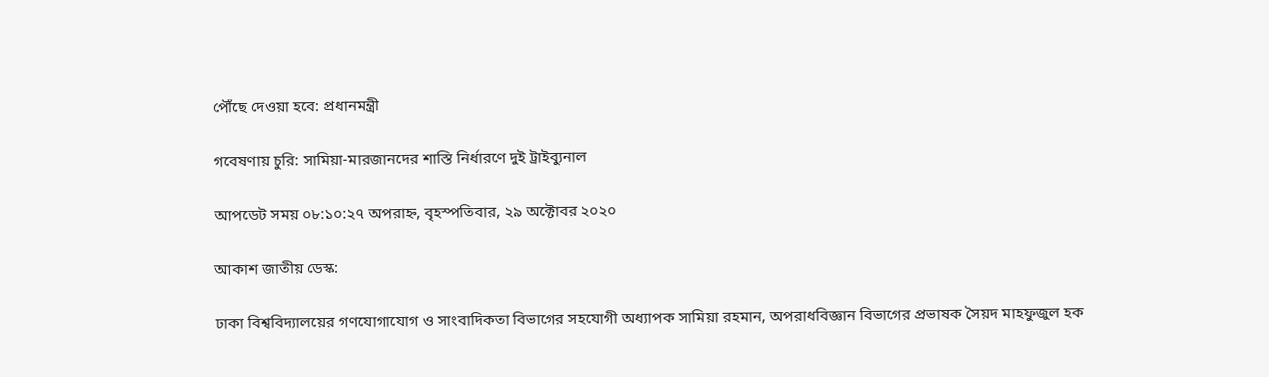পৌঁছে দেওয়া হবে: প্রধানমন্ত্রী

গবেষণায় চুরি: সামিয়া-মারজানদের শাস্তি নির্ধারণে দুই ট্রাইব্যুনাল

আপডেট সময় ০৮:১০:২৭ অপরাহ্ন, বৃহস্পতিবার, ২৯ অক্টোবর ২০২০

আকাশ জাতীয় ডেস্ক:

ঢাকা বিশ্ববিদ্যালয়ের গণযোগাযোগ ও সাংবাদিকতা বিভাগের সহযোগী অধ্যাপক সামিয়া রহমান, অপরাধবিজ্ঞান বিভাগের প্রভাষক সৈয়দ মাহফুজুল হক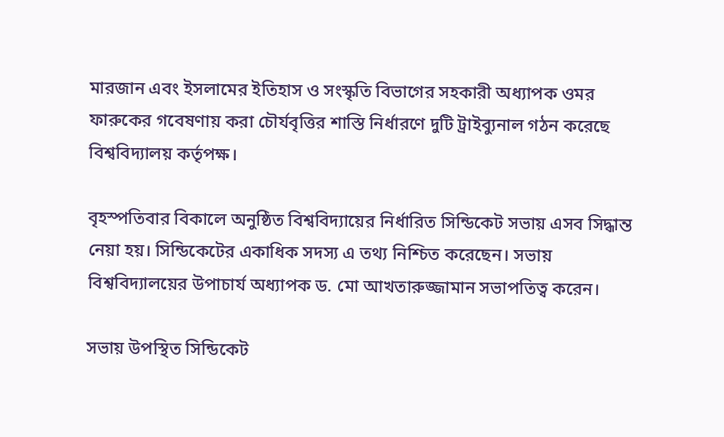মারজান এবং ইসলামের ইতিহাস ও সংস্কৃতি বিভাগের সহকারী অধ্যাপক ওমর ফারুকের গবেষণায় করা চৌর্যবৃত্তির শাস্তি নির্ধারণে দুটি ট্রাইব্যুনাল গঠন করেছে বিশ্ববিদ্যালয় কর্তৃপক্ষ।

বৃহস্পতিবার বিকালে অনুষ্ঠিত বিশ্ববিদ্যায়ের নির্ধারিত সিন্ডিকেট সভায় এসব সিদ্ধান্ত নেয়া হয়। সিন্ডিকেটের একাধিক সদস্য এ তথ্য নিশ্চিত করেছেন। সভায় বিশ্ববিদ্যালয়ের উপাচার্য অধ্যাপক ড. মো আখতারুজ্জামান সভাপতিত্ব করেন।

সভায় উপস্থিত সিন্ডিকেট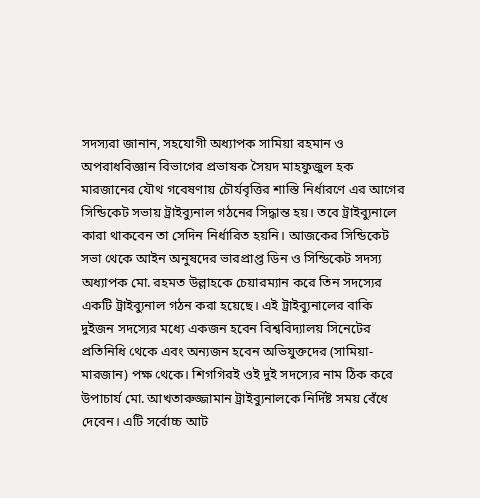সদস্যরা জানান, সহযোগী অধ্যাপক সামিয়া রহমান ও অপরাধবিজ্ঞান বিভাগের প্রভাষক সৈয়দ মাহফুজুল হক মারজানের যৌথ গবেষণায় চৌর্যবৃত্তির শাস্তি নির্ধারণে এর আগের সিন্ডিকেট সভায় ট্রাইব্যুনাল গঠনের সিদ্ধান্ত হয়। তবে ট্রাইব্যুনালে কারা থাকবেন তা সেদিন নির্ধারিত হয়নি। আজকের সিন্ডিকেট সভা থেকে আইন অনুষদের ভারপ্রাপ্ত ডিন ও সিন্ডিকেট সদস্য অধ্যাপক মো. রহমত উল্লাহকে চেয়ারম্যান করে তিন সদস্যের একটি ট্রাইব্যুনাল গঠন করা হয়েছে। এই ট্রাইব্যুনালের বাকি দুইজন সদস্যের মধ্যে একজন হবেন বিশ্ববিদ্যালয় সিনেটের প্রতিনিধি থেকে এবং অন্যজন হবেন অভিযুক্তদের (সামিয়া-মারজান) পক্ষ থেকে। শিগগিরই ওই দুই সদস্যের নাম ঠিক করে উপাচার্য মো. আখতারুজ্জামান ট্রাইব্যুনালকে নির্দিষ্ট সময় বেঁধে দেবেন। এটি সর্বোচ্চ আট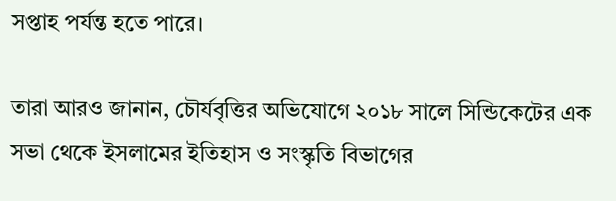সপ্তাহ পর্যন্ত হতে পারে।

তারা আরও জানান, চৌর্যবৃত্তির অভিযোগে ২০১৮ সালে সিন্ডিকেটের এক সভা থেকে ইসলামের ইতিহাস ও সংস্কৃতি বিভাগের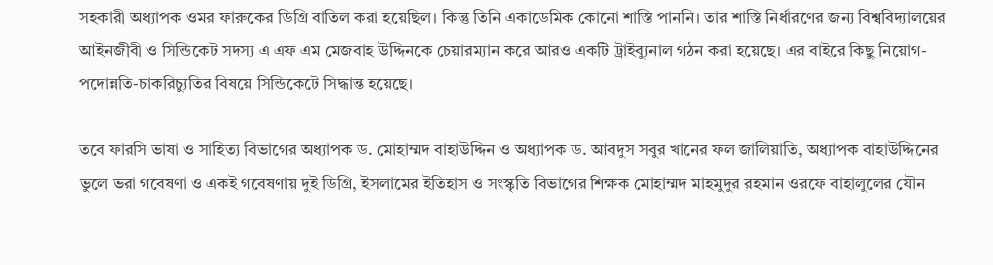সহকারী অধ্যাপক ওমর ফারুকের ডিগ্রি বাতিল করা হয়েছিল। কিন্তু তিনি একাডেমিক কোনো শাস্তি পাননি। তার শাস্তি নির্ধারণের জন্য বিশ্ববিদ্যালয়ের আইনজীবী ও সিন্ডিকেট সদস্য এ এফ এম মেজবাহ উদ্দিনকে চেয়ারম্যান করে আরও একটি ট্রাইব্যুনাল গঠন করা হয়েছে। এর বাইরে কিছু নিয়োগ-পদোন্নতি-চাকরিচ্যুতির বিষয়ে সিন্ডিকেটে সিদ্ধান্ত হয়েছে।

তবে ফারসি ভাষা ও সাহিত্য বিভাগের অধ্যাপক ড. মোহাম্মদ বাহাউদ্দিন ও অধ্যাপক ড. আবদুস সবুর খানের ফল জালিয়াতি, অধ্যাপক বাহাউদ্দিনের ভুলে ভরা গবেষণা ও একই গবেষণায় দুই ডিগ্রি, ইসলামের ইতিহাস ও সংস্কৃতি বিভাগের শিক্ষক মোহাম্মদ মাহমুদুর রহমান ওরফে বাহালুলের যৌন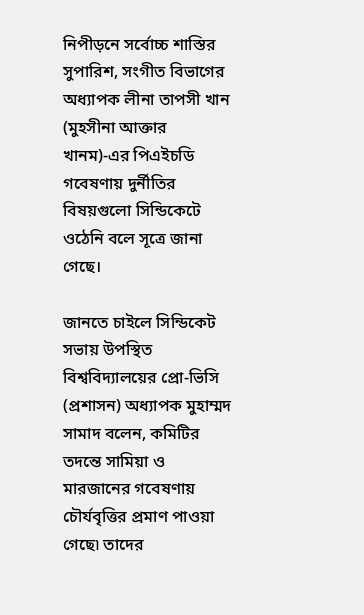নিপীড়নে সর্বোচ্চ শাস্তির সুপারিশ, সংগীত বিভাগের অধ্যাপক লীনা তাপসী খান (মুহসীনা আক্তার খানম)-এর পিএইচডি গবেষণায় দুর্নীতির বিষয়গুলো সিন্ডিকেটে ওঠেনি বলে সূত্রে জানা গেছে।

জানতে চাইলে সিন্ডিকেট সভায় উপস্থিত বিশ্ববিদ্যালয়ের প্রো-ভিসি (প্রশাসন) অধ্যাপক মুহাম্মদ সামাদ বলেন, কমিটির তদন্তে সামিয়া ও মারজানের গবেষণায় চৌর্যবৃত্তির প্রমাণ পাওয়া গেছে৷ তাদের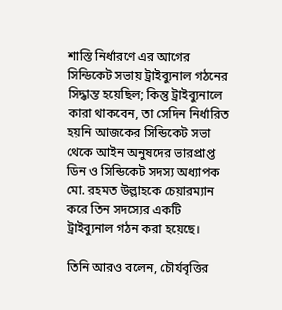শাস্তি নির্ধারণে এর আগের সিন্ডিকেট সভায় ট্রাইব্যুনাল গঠনের সিদ্ধান্ত হয়েছিল; কিন্তু ট্রাইব্যুনালে কারা থাকবেন, তা সেদিন নির্ধারিত হয়নি আজকের সিন্ডিকেট সভা থেকে আইন অনুষদের ভারপ্রাপ্ত ডিন ও সিন্ডিকেট সদস্য অধ্যাপক মো. রহমত উল্লাহকে চেয়ারম্যান করে তিন সদস্যের একটি ট্রাইব্যুনাল গঠন করা হয়েছে।

তিনি আরও বলেন, চৌর্যবৃত্তির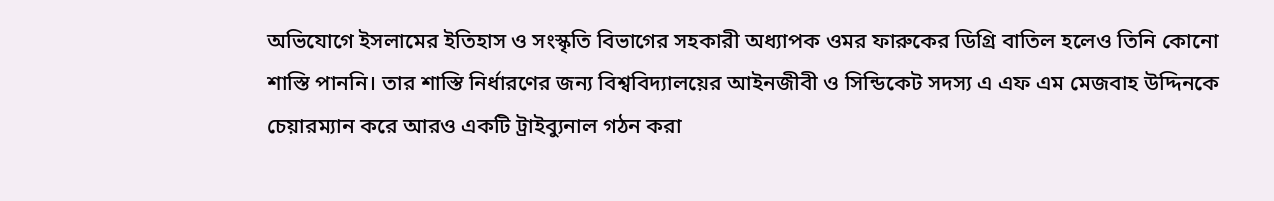অভিযোগে ইসলামের ইতিহাস ও সংস্কৃতি বিভাগের সহকারী অধ্যাপক ওমর ফারুকের ডিগ্রি বাতিল হলেও তিনি কোনো শাস্তি পাননি। তার শাস্তি নির্ধারণের জন্য বিশ্ববিদ্যালয়ের আইনজীবী ও সিন্ডিকেট সদস্য এ এফ এম মেজবাহ উদ্দিনকে চেয়ারম্যান করে আরও একটি ট্রাইব্যুনাল গঠন করা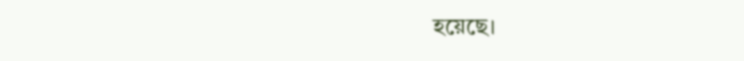হয়েছে।